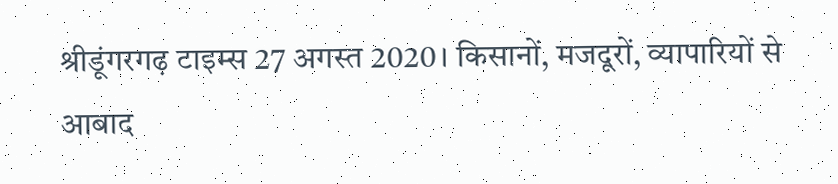श्रीडूंगरगढ़ टाइम्स 27 अगस्त 2020। किसानों, मजदूरों, व्यापारियों से आबाद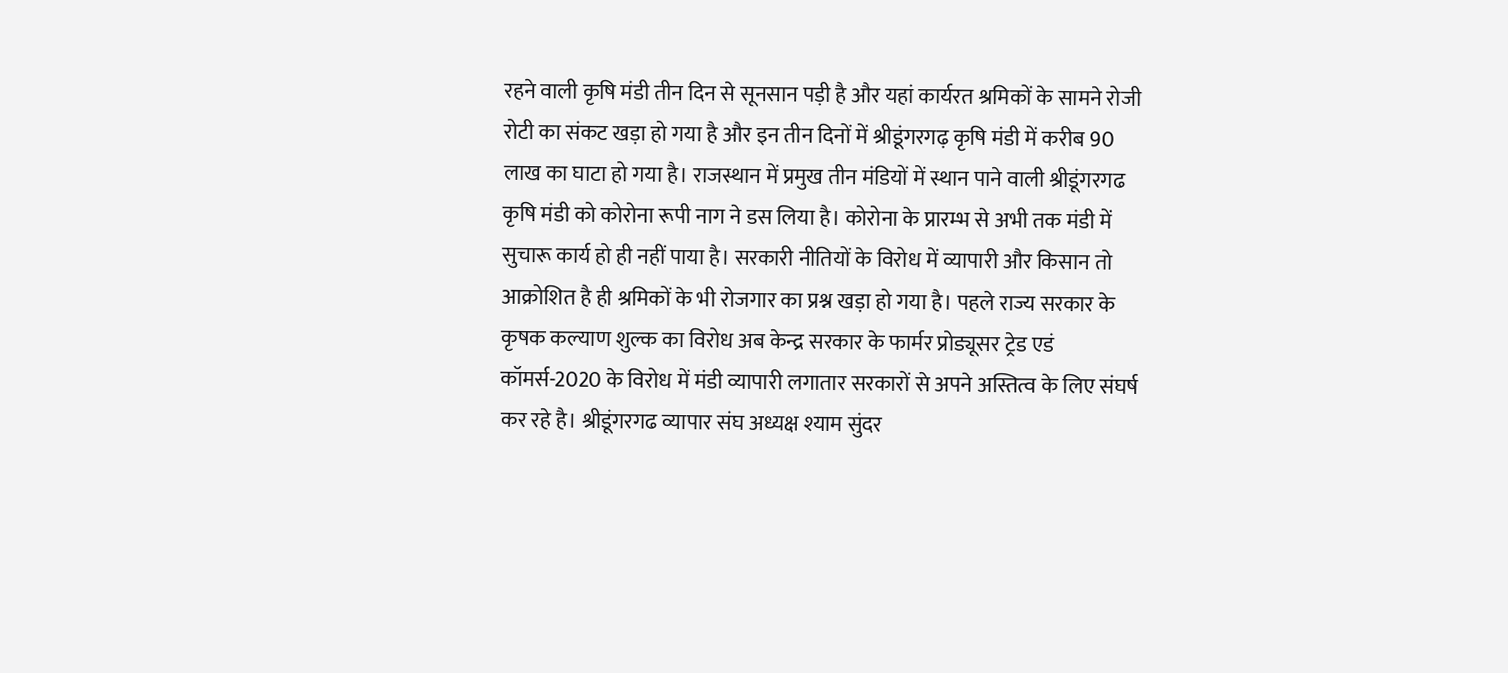रहने वाली कृषि मंडी तीन दिन से सूनसान पड़ी है और यहां कार्यरत श्रमिकों के सामने रोजी रोटी का संकट खड़ा हो गया है और इन तीन दिनों में श्रीडूंगरगढ़ कृषि मंडी में करीब 90 लाख का घाटा हो गया है। राजस्थान में प्रमुख तीन मंडियों में स्थान पाने वाली श्रीडूंगरगढ कृषि मंडी को कोरोना रूपी नाग ने डस लिया है। कोरोना के प्रारम्भ से अभी तक मंडी में सुचारू कार्य हो ही नहीं पाया है। सरकारी नीतियों के विरोध में व्यापारी और किसान तो आक्रोशित है ही श्रमिकों के भी रोजगार का प्रश्न खड़ा हो गया है। पहले राज्य सरकार के कृषक कल्याण शुल्क का विरोध अब केन्द्र सरकार के फार्मर प्रोड्यूसर ट्रेड एडं कॉमर्स-2020 के विरोध में मंडी व्यापारी लगातार सरकारों से अपने अस्तित्व के लिए संघर्ष कर रहे है। श्रीडूंगरगढ व्यापार संघ अध्यक्ष श्याम सुंदर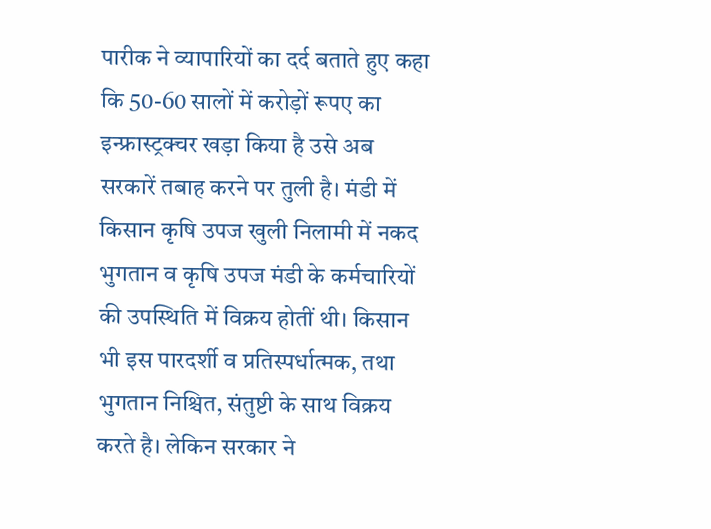पारीक ने व्यापारियों का दर्द बताते हुए कहा कि 50-60 सालों में करोड़ों रूपए का इन्फ्रास्ट्रक्चर खड़ा किया है उसे अब सरकारें तबाह करने पर तुली है। मंडी में किसान कृषि उपज खुली निलामी में नकद भुगतान व कृषि उपज मंडी के कर्मचारियों की उपस्थिति में विक्रय होतीं थी। किसान भी इस पारदर्शी व प्रतिस्पर्धात्मक, तथा भुगतान निश्चित, संतुष्टी के साथ विक्रय करते है। लेकिन सरकार ने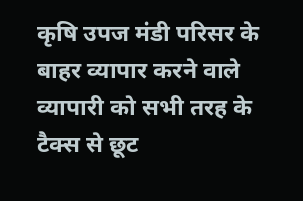कृषि उपज मंडी परिसर के बाहर व्यापार करने वाले व्यापारी को सभी तरह के टैक्स से छूट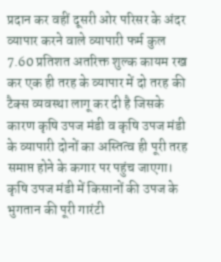प्रदान कर वहीं दूसरी ओर परिसर के अंदर व्यापार करने वाले व्यापारी फर्म कुल 7.60 प्रतिशत अतरिक्त शुल्क कायम रख कर एक ही तरह के व्यापार में दो तरह की टैक्स व्यवस्था लागू कर दी है जिसके कारण कृषि उपज मंडी व कृषि उपज मंडी के व्यापारी दोनों का अस्तित्व ही पूरी तरह समाप्त होने के कगार पर पहुंच जाएगा। कृषि उपज मंडी में किसानों की उपज के भुगतान की पूरी गारंटी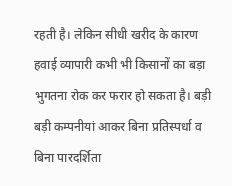रहती है। लेकिन सीधी खरीद के कारण हवाई व्यापारी कभी भी किसानों का बड़ा भुगतना रोक कर फरार हो सकता है। बड़ी बड़ी कम्पनीयां आकर बिना प्रतिस्पर्धा व बिना पारदर्शिता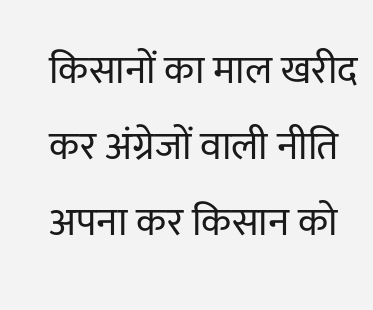किसानों का माल खरीद कर अंग्रेजों वाली नीति अपना कर किसान को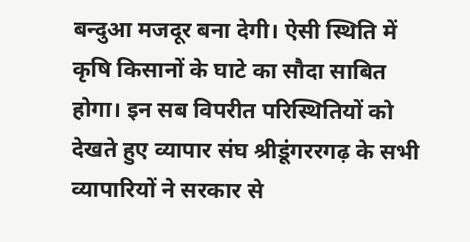बन्दुआ मजदूर बना देगी। ऐसी स्थिति में कृषि किसानों के घाटे का सौदा साबित होगा। इन सब विपरीत परिस्थितियों को देखते हुए व्यापार संघ श्रीडूंगररगढ़ के सभी व्यापारियों ने सरकार से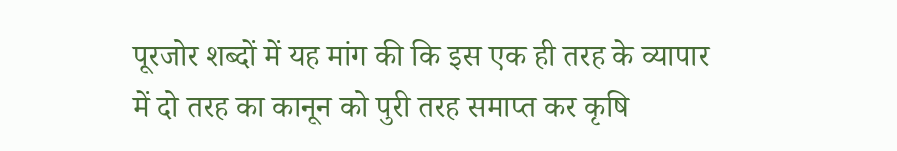पूरजोर शब्दों में यह मांग की कि इस एक ही तरह के व्यापार में दो तरह का कानून को पुरी तरह समाप्त कर कृषि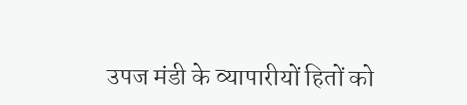उपज मंडी के व्यापारीयों हितों को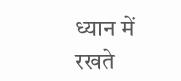ध्यान में रखते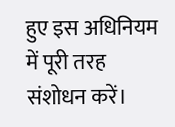हुए इस अधिनियम में पूरी तरह संशोधन करें।